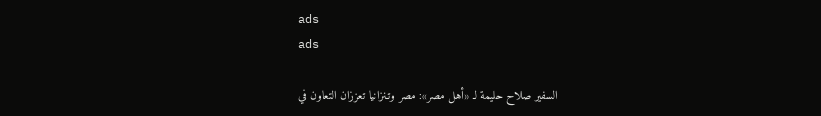ads
ads

السفير صلاح حليمة لـ «أهل مصر»: مصر وتـنزانيا تعززان التعاون في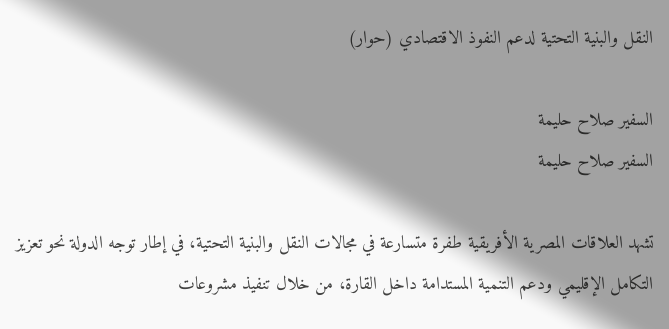النقل والبنية التحتية لدعم النفوذ الاقتصادي (حوار)

السفير صلاح حليمة
السفير صلاح حليمة

تشهد العلاقات المصرية الأفريقية طفرة متسارعة في مجالات النقل والبنية التحتية، في إطار توجه الدولة نحو تعزيز التكامل الإقليمي ودعم التنمية المستدامة داخل القارة، من خلال تنفيذ مشروعات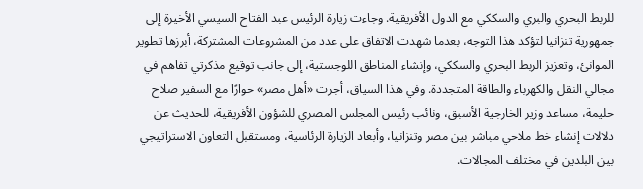للربط البحري والبري والسككي مع الدول الأفريقية. وجاءت زيارة الرئيس عبد الفتاح السيسي الأخيرة إلى جمهورية تنزانيا لتؤكد هذا التوجه، بعدما شهدت الاتفاق على عدد من المشروعات المشتركة، أبرزها تطوير الموانئ، وتعزيز الربط البحري والسككي، وإنشاء المناطق اللوجستية، إلى جانب توقيع مذكرتي تفاهم في مجالي النقل والكهرباء والطاقة المتجددة. وفي هذا السياق، أجرت «أهل مصر» حوارًا مع السفير صلاح حليمة، مساعد وزير الخارجية الأسبق، ونائب رئيس المجلس المصري للشؤون الأفريقية، للحديث عن دلالات إنشاء خط ملاحي مباشر بين مصر وتنزانيا، وأبعاد الزيارة الرئاسية، ومستقبل التعاون الاستراتيجي بين البلدين في مختلف المجالات.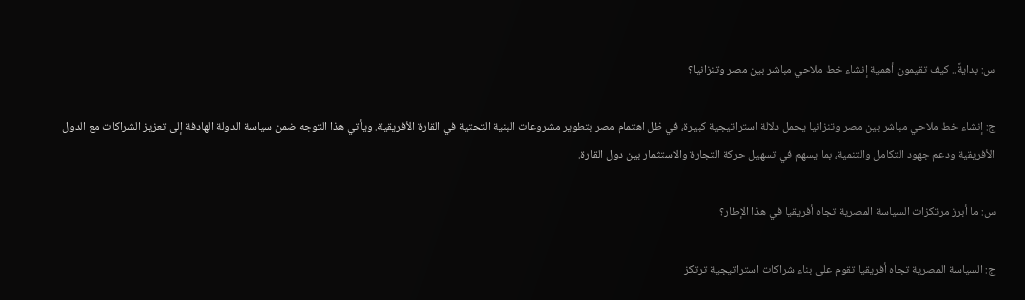س: بدايةً.. كيف تقيمون أهمية إنشاء خط ملاحي مباشر بين مصر وتنزانيا؟

ج: إنشاء خط ملاحي مباشر بين مصر وتنزانيا يحمل دلالة استراتيجية كبيرة، في ظل اهتمام مصر بتطوير مشروعات البنية التحتية في القارة الأفريقية. ويأتي هذا التوجه ضمن سياسة الدولة الهادفة إلى تعزيز الشراكات مع الدول الأفريقية ودعم جهود التكامل والتنمية، بما يسهم في تسهيل حركة التجارة والاستثمار بين دول القارة.

س: ما أبرز مرتكزات السياسة المصرية تجاه أفريقيا في هذا الإطار؟

ج: السياسة المصرية تجاه أفريقيا تقوم على بناء شراكات استراتيجية ترتكز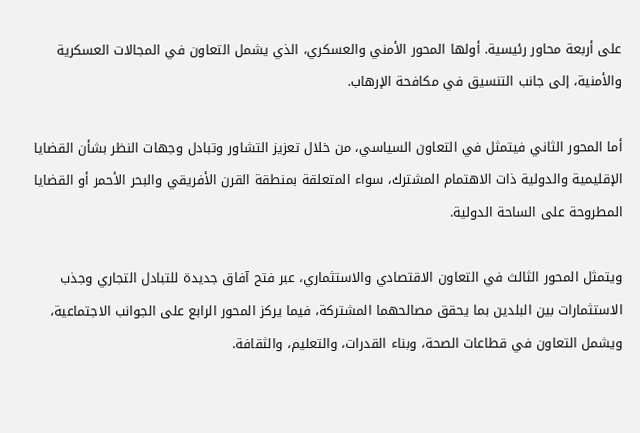على أربعة محاور رئيسية. أولها المحور الأمني والعسكري، الذي يشمل التعاون في المجالات العسكرية والأمنية، إلى جانب التنسيق في مكافحة الإرهاب.

أما المحور الثاني فيتمثل في التعاون السياسي، من خلال تعزيز التشاور وتبادل وجهات النظر بشأن القضايا الإقليمية والدولية ذات الاهتمام المشترك، سواء المتعلقة بمنطقة القرن الأفريقي والبحر الأحمر أو القضايا المطروحة على الساحة الدولية.

ويتمثل المحور الثالث في التعاون الاقتصادي والاستثماري، عبر فتح آفاق جديدة للتبادل التجاري وجذب الاستثمارات بين البلدين بما يحقق مصالحهما المشتركة، فيما يركز المحور الرابع على الجوانب الاجتماعية، ويشمل التعاون في قطاعات الصحة، وبناء القدرات، والتعليم، والثقافة.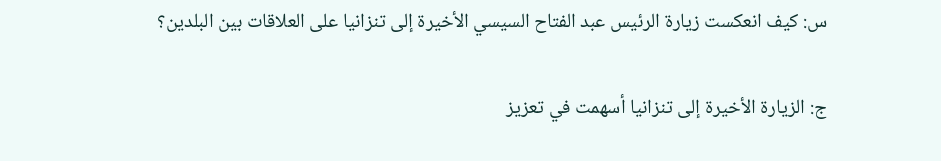س: كيف انعكست زيارة الرئيس عبد الفتاح السيسي الأخيرة إلى تنزانيا على العلاقات بين البلدين؟

ج: الزيارة الأخيرة إلى تنزانيا أسهمت في تعزيز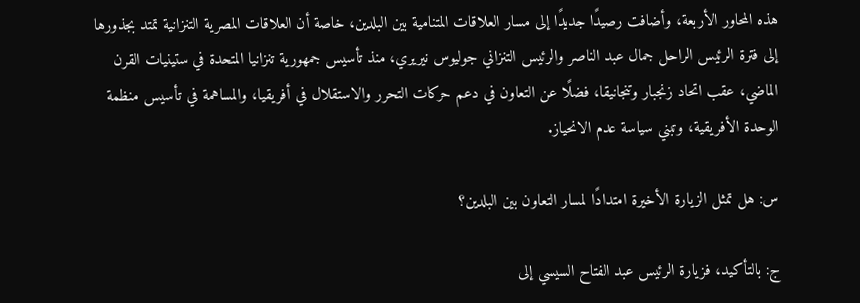هذه المحاور الأربعة، وأضافت رصيدًا جديدًا إلى مسار العلاقات المتنامية بين البلدين، خاصة أن العلاقات المصرية التنزانية تمتد بجذورها إلى فترة الرئيس الراحل جمال عبد الناصر والرئيس التنزاني جوليوس نيريري، منذ تأسيس جمهورية تنزانيا المتحدة في ستينيات القرن الماضي، عقب اتحاد زنجبار وتنجانيقا، فضلًا عن التعاون في دعم حركات التحرر والاستقلال في أفريقيا، والمساهمة في تأسيس منظمة الوحدة الأفريقية، وتبني سياسة عدم الانحياز.

س: هل تمثل الزيارة الأخيرة امتدادًا لمسار التعاون بين البلدين؟

ج: بالتأكيد، فزيارة الرئيس عبد الفتاح السيسي إلى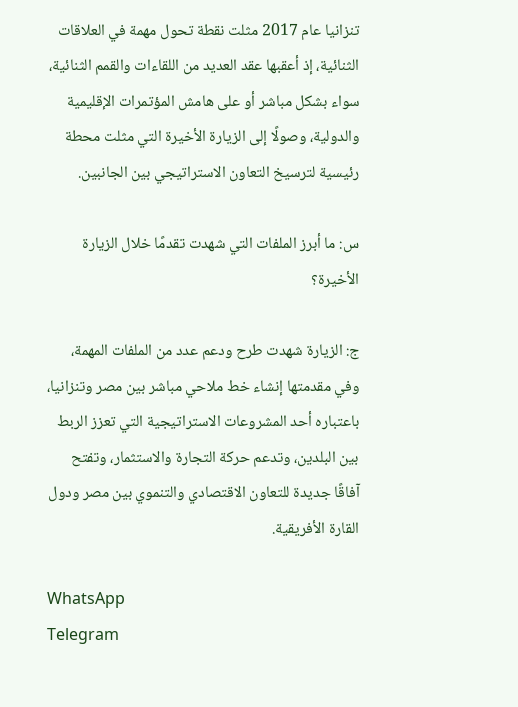تنزانيا عام 2017 مثلت نقطة تحول مهمة في العلاقات الثنائية، إذ أعقبها عقد العديد من اللقاءات والقمم الثنائية، سواء بشكل مباشر أو على هامش المؤتمرات الإقليمية والدولية، وصولًا إلى الزيارة الأخيرة التي مثلت محطة رئيسية لترسيخ التعاون الاستراتيجي بين الجانبين.

س: ما أبرز الملفات التي شهدت تقدمًا خلال الزيارة الأخيرة؟

ج: الزيارة شهدت طرح ودعم عدد من الملفات المهمة، وفي مقدمتها إنشاء خط ملاحي مباشر بين مصر وتنزانيا، باعتباره أحد المشروعات الاستراتيجية التي تعزز الربط بين البلدين، وتدعم حركة التجارة والاستثمار، وتفتح آفاقًا جديدة للتعاون الاقتصادي والتنموي بين مصر ودول القارة الأفريقية.

WhatsApp
Telegram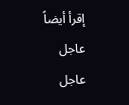إقرأ أيضاً
عاجل
عاجل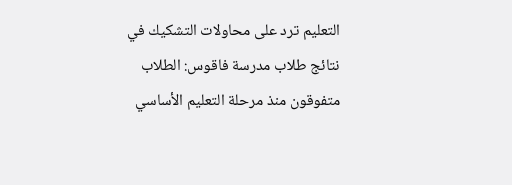التعليم ترد على محاولات التشكيك في نتائج طلاب مدرسة فاقوس: الطلاب متفوقون منذ مرحلة التعليم الأساسي